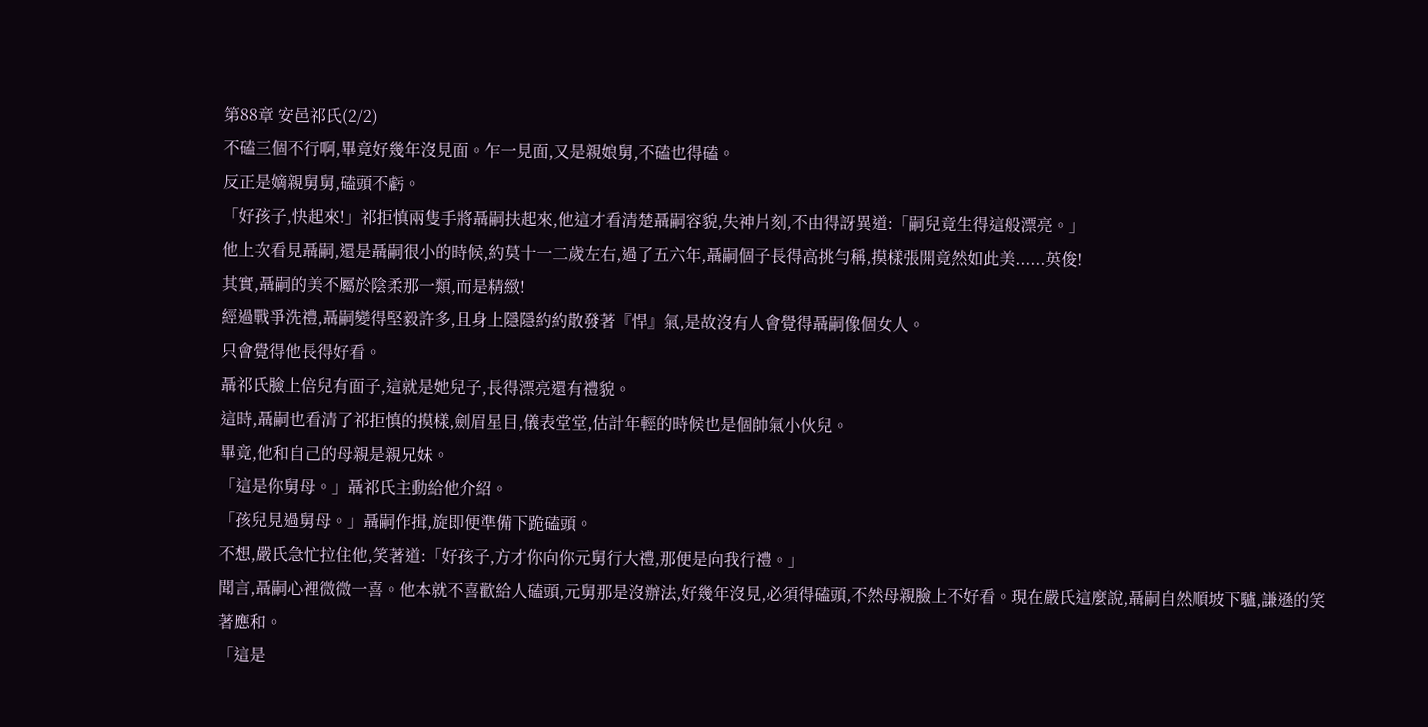第88章 安邑祁氏(2/2)
不磕三個不行啊,畢竟好幾年沒見面。乍一見面,又是親娘舅,不磕也得磕。
反正是嫡親舅舅,磕頭不虧。
「好孩子,快起來!」祁拒慎兩隻手將聶嗣扶起來,他這才看清楚聶嗣容貌,失神片刻,不由得訝異道:「嗣兒竟生得這般漂亮。」
他上次看見聶嗣,還是聶嗣很小的時候,約莫十一二歲左右,過了五六年,聶嗣個子長得高挑勻稱,摸樣張開竟然如此美......英俊!
其實,聶嗣的美不屬於陰柔那一類,而是精緻!
經過戰爭洗禮,聶嗣變得堅毅許多,且身上隱隱約約散發著『悍』氣,是故沒有人會覺得聶嗣像個女人。
只會覺得他長得好看。
聶祁氏臉上倍兒有面子,這就是她兒子,長得漂亮還有禮貌。
這時,聶嗣也看清了祁拒慎的摸樣,劍眉星目,儀表堂堂,估計年輕的時候也是個帥氣小伙兒。
畢竟,他和自己的母親是親兄妹。
「這是你舅母。」聶祁氏主動給他介紹。
「孩兒見過舅母。」聶嗣作揖,旋即便準備下跪磕頭。
不想,嚴氏急忙拉住他,笑著道:「好孩子,方才你向你元舅行大禮,那便是向我行禮。」
聞言,聶嗣心裡微微一喜。他本就不喜歡給人磕頭,元舅那是沒辦法,好幾年沒見,必須得磕頭,不然母親臉上不好看。現在嚴氏這麼說,聶嗣自然順坡下驢,謙遜的笑著應和。
「這是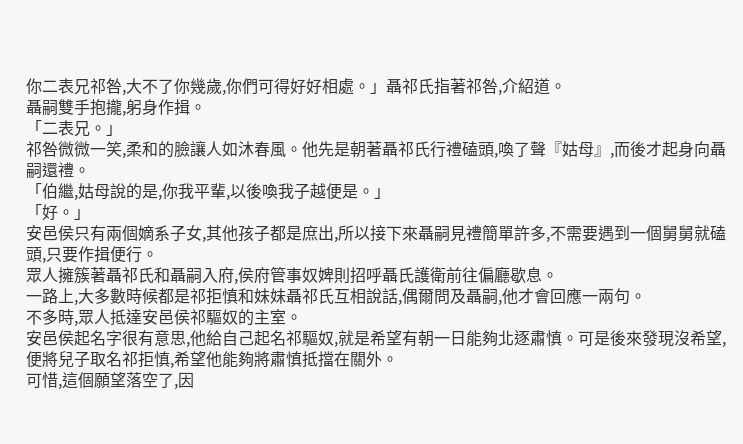你二表兄祁咎,大不了你幾歲,你們可得好好相處。」聶祁氏指著祁咎,介紹道。
聶嗣雙手抱攏,躬身作揖。
「二表兄。」
祁咎微微一笑,柔和的臉讓人如沐春風。他先是朝著聶祁氏行禮磕頭,喚了聲『姑母』,而後才起身向聶嗣還禮。
「伯繼,姑母說的是,你我平輩,以後喚我子越便是。」
「好。」
安邑侯只有兩個嫡系子女,其他孩子都是庶出,所以接下來聶嗣見禮簡單許多,不需要遇到一個舅舅就磕頭,只要作揖便行。
眾人擁簇著聶祁氏和聶嗣入府,侯府管事奴婢則招呼聶氏護衛前往偏廳歇息。
一路上,大多數時候都是祁拒慎和妹妹聶祁氏互相說話,偶爾問及聶嗣,他才會回應一兩句。
不多時,眾人抵達安邑侯祁驅奴的主室。
安邑侯起名字很有意思,他給自己起名祁驅奴,就是希望有朝一日能夠北逐肅慎。可是後來發現沒希望,便將兒子取名祁拒慎,希望他能夠將肅慎抵擋在關外。
可惜,這個願望落空了,因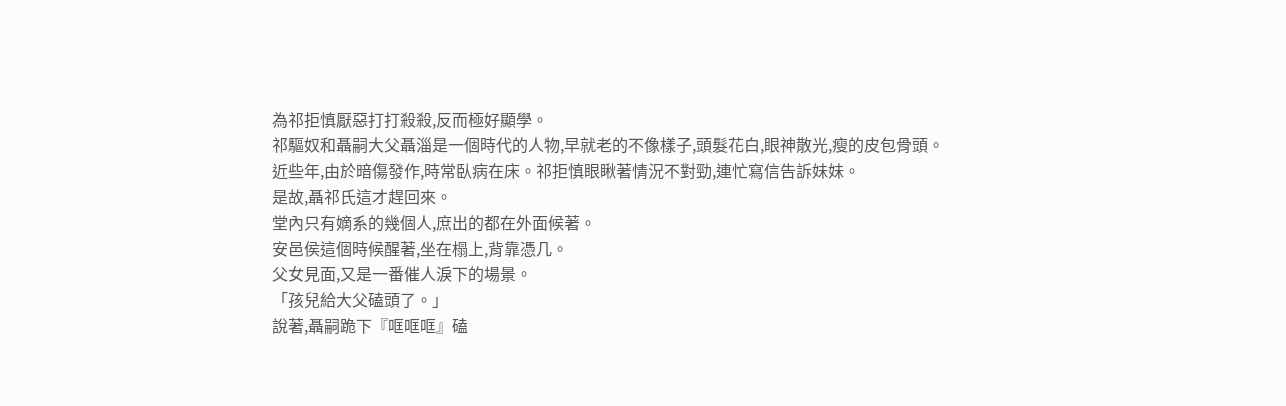為祁拒慎厭惡打打殺殺,反而極好顯學。
祁驅奴和聶嗣大父聶淄是一個時代的人物,早就老的不像樣子,頭髮花白,眼神散光,瘦的皮包骨頭。
近些年,由於暗傷發作,時常臥病在床。祁拒慎眼瞅著情況不對勁,連忙寫信告訴妹妹。
是故,聶祁氏這才趕回來。
堂內只有嫡系的幾個人,庶出的都在外面候著。
安邑侯這個時候醒著,坐在榻上,背靠憑几。
父女見面,又是一番催人淚下的場景。
「孩兒給大父磕頭了。」
說著,聶嗣跪下『哐哐哐』磕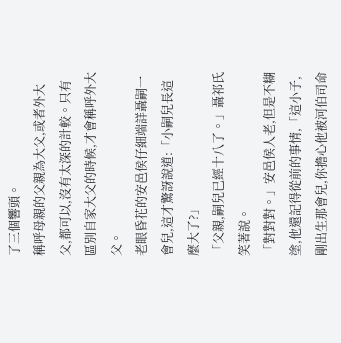了三個響頭。
稱呼母親的父親為大父,或者外大父,都可以,沒有太深的計較。只有區別自家大父的時候,才會稱呼外大父。
老眼昏花的安邑侯仔細端詳聶嗣一會兒,這才驚訝說道:「小嗣兒長這麼大了?」
「父親,嗣兒已經十八了。」聶祁氏笑著說。
「對對對。」安邑侯人老,但是不糊塗,他還記得從前的事情,「這小子,剛出生那會兒,你擔心他被河伯司命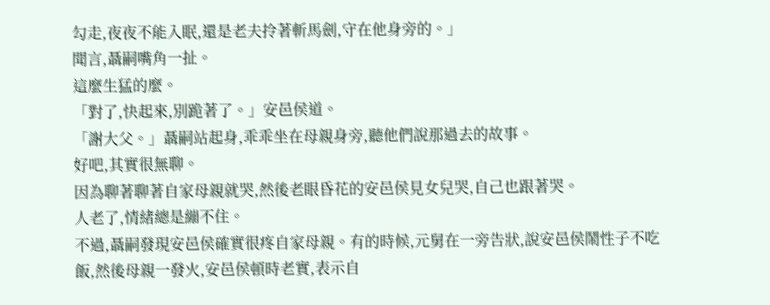勾走,夜夜不能入眠,還是老夫拎著斬馬劍,守在他身旁的。」
聞言,聶嗣嘴角一扯。
這麼生猛的麼。
「對了,快起來,別跪著了。」安邑侯道。
「謝大父。」聶嗣站起身,乖乖坐在母親身旁,聽他們說那過去的故事。
好吧,其實很無聊。
因為聊著聊著自家母親就哭,然後老眼昏花的安邑侯見女兒哭,自己也跟著哭。
人老了,情緒總是繃不住。
不過,聶嗣發現安邑侯確實很疼自家母親。有的時候,元舅在一旁告狀,說安邑侯鬧性子不吃飯,然後母親一發火,安邑侯頓時老實,表示自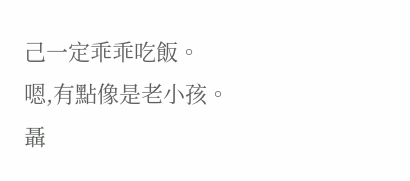己一定乖乖吃飯。
嗯,有點像是老小孩。
聶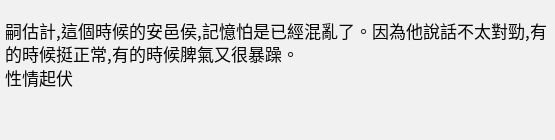嗣估計,這個時候的安邑侯,記憶怕是已經混亂了。因為他說話不太對勁,有的時候挺正常,有的時候脾氣又很暴躁。
性情起伏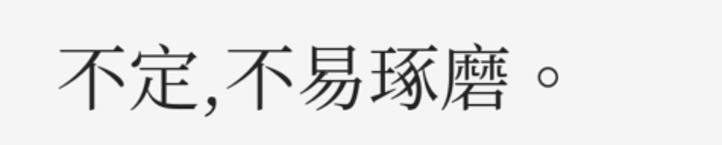不定,不易琢磨。